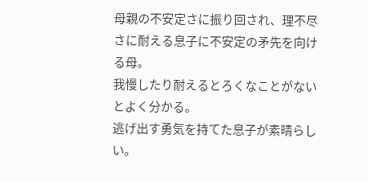母親の不安定さに振り回され、理不尽さに耐える息子に不安定の矛先を向ける母。
我慢したり耐えるとろくなことがないとよく分かる。
逃げ出す勇気を持てた息子が素晴らしい。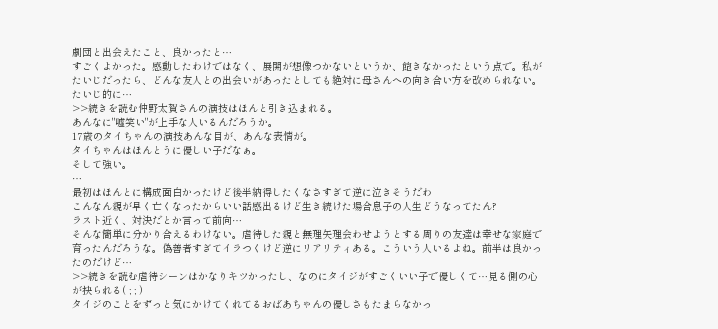劇団と出会えたこと、良かったと…
すごくよかった。感動したわけではなく、展開が想像つかないというか、飽きなかったという点で。私がたいじだったら、どんな友人との出会いがあったとしても絶対に母さんへの向き合い方を改められない。たいじ的に…
>>続きを読む仲野太賀さんの演技はほんと引き込まれる。
あんなに"嘘笑い"が上手な人いるんだろうか。
17歳のタイちゃんの演技あんな目が、あんな表情が。
タイちゃんはほんとうに優しい子だなぁ。
そして強い。
…
最初はほんとに構成面白かったけど後半納得したくなさすぎて逆に泣きそうだわ
こんなん親が早く亡くなったからいい話感出るけど生き続けた場合息子の人生どうなってたん?
ラスト近く、対決だとか言って前向…
そんな簡単に分かり合えるわけない。虐待した親と無理矢理会わせようとする周りの友達は幸せな家庭で育ったんだろうな。偽善者すぎてイラつくけど逆にリアリティある。こういう人いるよね。前半は良かったのだけど…
>>続きを読む虐待シーンはかなりキツかったし、なのにタイジがすごくいい子で優しくて…見る側の心が抉られる( ; ; )
タイジのことをずっと気にかけてくれてるおばあちゃんの優しさもたまらなかっ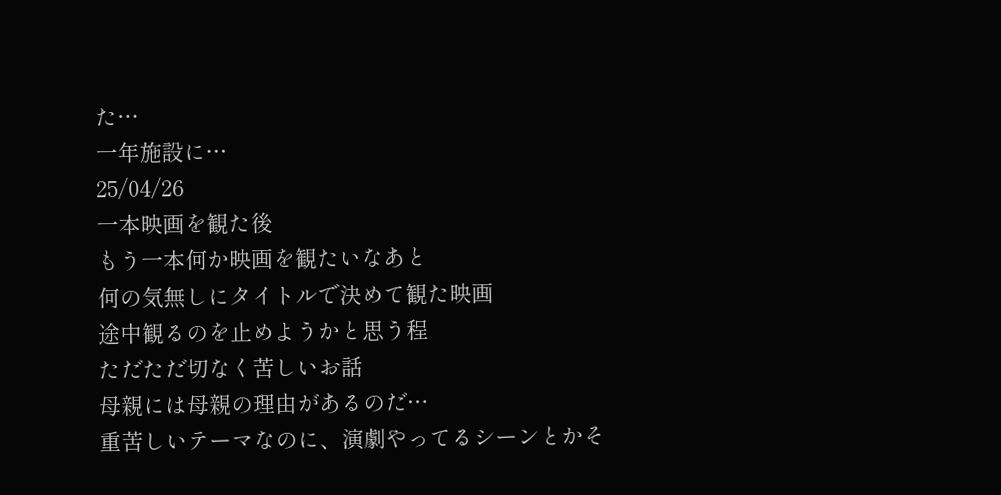た…
一年施設に…
25/04/26
一本映画を観た後
もう一本何か映画を観たいなあと
何の気無しにタイトルで決めて観た映画
途中観るのを止めようかと思う程
ただただ切なく苦しいお話
母親には母親の理由があるのだ…
重苦しいテーマなのに、演劇やってるシーンとかそ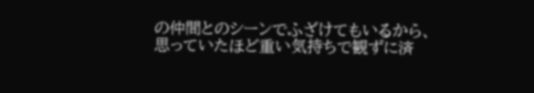の仲間とのシーンでふざけてもいるから、思っていたほど重い気持ちで観ずに済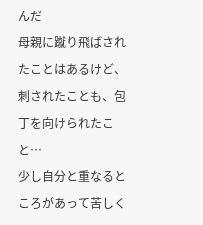んだ
母親に蹴り飛ばされたことはあるけど、刺されたことも、包丁を向けられたこと…
少し自分と重なるところがあって苦しく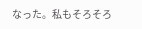なった。私もそろそろ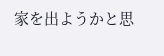家を出ようかと思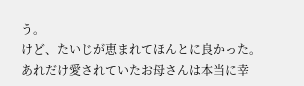う。
けど、たいじが恵まれてほんとに良かった。
あれだけ愛されていたお母さんは本当に幸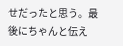せだったと思う。最後にちゃんと伝え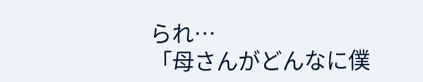られ…
「母さんがどんなに僕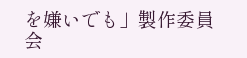を嫌いでも」製作委員会